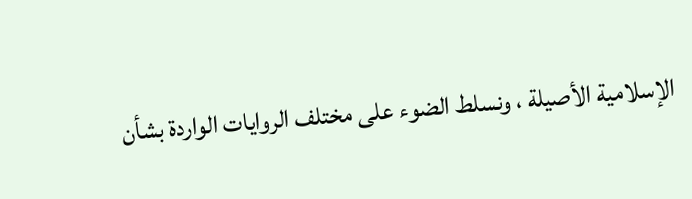الإسلامية الأصيلة ، ونسلط الضوء على مختلف الروايات الواردة بشأن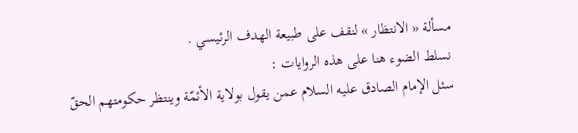مسألة « الانتظار » لنقف على طبيعة الهدف الرئيسي .
نسلط الضوء هنا على هذه الروايات :
سئل الإمام الصادق عليه السلام عمن يقول بولاية الأئمّة وينتظر حكومتهم الحقّ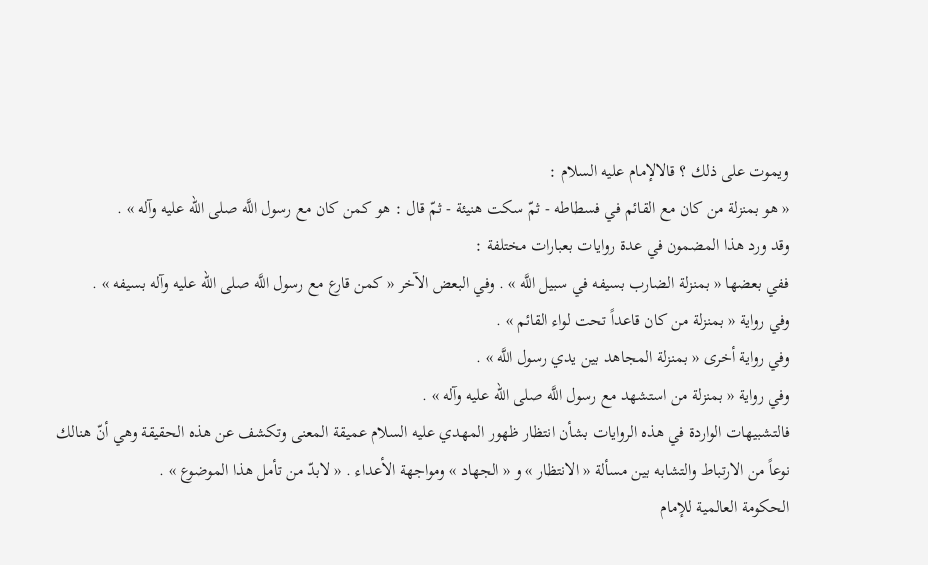ويموت على ذلك ؟ قالالإمام عليه السلام :
« هو بمنزلة من كان مع القائم في فسطاطه - ثمّ سكت هنيئة - ثمّ قال : هو كمن كان مع رسول اللَّه صلى الله عليه وآله » .
وقد ورد هذا المضمون في عدة روايات بعبارات مختلفة :
ففي بعضها « بمنزلة الضارب بسيفه في سبيل اللَّه » . وفي البعض الآخر « كمن قارع مع رسول اللَّه صلى الله عليه وآله بسيفه » .
وفي رواية « بمنزلة من كان قاعداً تحت لواء القائم » .
وفي رواية أخرى « بمنزلة المجاهد بين يدي رسول اللَّه » .
وفي رواية « بمنزلة من استشهد مع رسول اللَّه صلى الله عليه وآله » .
فالتشبيهات الواردة في هذه الروايات بشأن انتظار ظهور المهدي عليه السلام عميقة المعنى وتكشف عن هذه الحقيقة وهي أنّ هنالك نوعاً من الارتباط والتشابه بين مسألة « الانتظار » و « الجهاد » ومواجهة الأعداء . « لابدّ من تأمل هذا الموضوع » .
الحكومة العالمية للإمام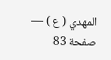المهدي ( ع ) — صفحة 83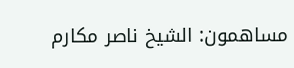مساهمون: الشيخ ناصر مكارم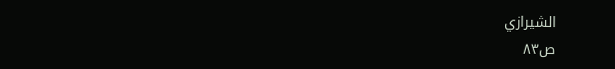الشيرازي
ص٨٣